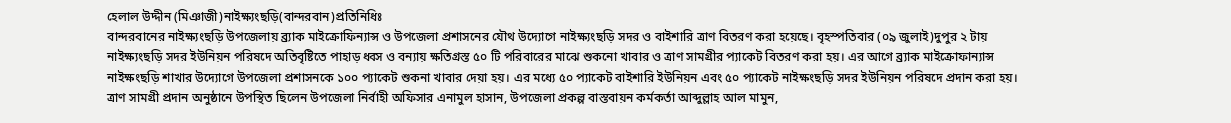হেলাল উদ্দীন (মিঞাজী)নাইক্ষ্যংছড়ি(বান্দরবান)প্রতিনিধিঃ
বান্দরবানের নাইক্ষ্যংছড়ি উপজেলায় ব্র্যাক মাইক্রোফিন্যান্স ও উপজেলা প্রশাসনের যৌথ উদ্যোগে নাইক্ষ্যংছড়ি সদর ও বাইশারি ত্রাণ বিতরণ করা হয়েছে। বৃহস্পতিবার (০৯ জুলাই)দুপুর ২ টায় নাইক্ষ্যংছড়ি সদর ইউনিয়ন পরিষদে অতিবৃষ্টিতে পাহাড় ধ্বস ও বন্যায় ক্ষতিগ্রস্ত ৫০ টি পরিবারের মাঝে শুকনো খাবার ও ত্রাণ সামগ্রীর প্যাকেট বিতরণ করা হয়। এর আগে ব্র্যাক মাইক্রোফান্যান্স নাইক্ষংছড়ি শাখার উদ্যোগে উপজেলা প্রশাসনকে ১০০ প্যাকেট শুকনা খাবার দেয়া হয়। এর মধ্যে ৫০ প্যাকেট বাইশারি ইউনিয়ন এবং ৫০ প্যাকেট নাইক্ষংছড়ি সদর ইউনিয়ন পরিষদে প্রদান করা হয়।
ত্রাণ সামগ্রী প্রদান অনুষ্ঠানে উপস্থিত ছিলেন উপজেলা নির্বাহী অফিসার এনামুল হাসান, উপজেলা প্রকল্প বাস্তবায়ন কর্মকর্তা আব্দুল্লাহ আল মামুন,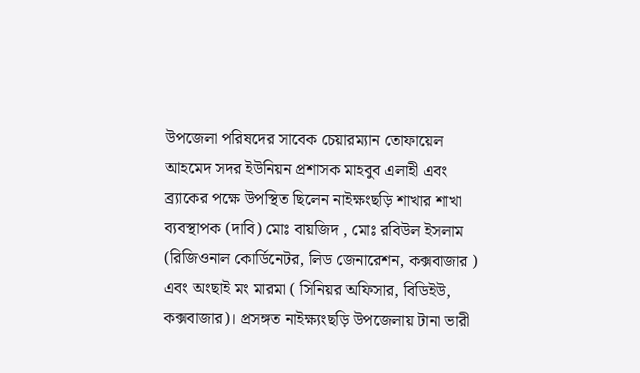উপজেলা পরিষদের সাবেক চেয়ারম্যান তোফায়েল আহমেদ সদর ইউনিয়ন প্রশাসক মাহবুব এলাহী এবং ব্র্যাকের পক্ষে উপস্থিত ছিলেন নাইক্ষংছড়ি শাখার শাখা ব্যবস্থাপক (দাবি) মোঃ বায়জিদ , মোঃ রবিউল ইসলাম (রিজিওনাল কোর্ডিনেটর, লিড জেনারেশন, কক্সবাজার ) এবং অংছাই মং মারমা ( সিনিয়র অফিসার, বিডিইউ, কক্সবাজার)। প্রসঙ্গত নাইক্ষ্যংছড়ি উপজেলায় টানা ভারী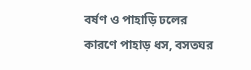বর্ষণ ও পাহাড়ি ঢলের কারণে পাহাড় ধস, বসতঘর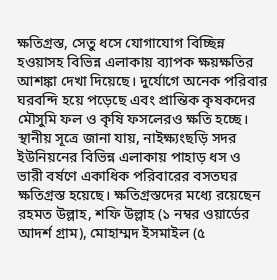ক্ষতিগ্রস্ত, সেতু ধসে যোগাযোগ বিচ্ছিন্ন হওয়াসহ বিভিন্ন এলাকায় ব্যাপক ক্ষয়ক্ষতির আশঙ্কা দেখা দিয়েছে। দুর্যোগে অনেক পরিবার ঘরবন্দি হয়ে পড়েছে এবং প্রান্তিক কৃষকদের মৌসুমি ফল ও কৃষি ফসলেরও ক্ষতি হচ্ছে।
স্থানীয় সূত্রে জানা যায়, নাইক্ষ্যংছড়ি সদর ইউনিয়নের বিভিন্ন এলাকায় পাহাড় ধস ও ভারী বর্ষণে একাধিক পরিবারের বসতঘর ক্ষতিগ্রস্ত হয়েছে। ক্ষতিগ্রস্তদের মধ্যে রয়েছেন রহমত উল্লাহ, শফি উল্লাহ (১ নম্বর ওয়ার্ডের আদর্শ গ্রাম), মোহাম্মদ ইসমাইল (৫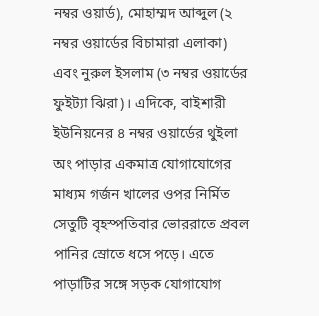নম্বর ওয়ার্ড), মোহাম্মদ আব্দুল (২ নম্বর ওয়ার্ডের বিচামারা এলাকা) এবং নুরুল ইসলাম (৩ নম্বর ওয়ার্ডের ফুইট্যা ঝিরা)। এদিকে, বাইশারী ইউনিয়নের ৪ নম্বর ওয়ার্ডের থুইলা অং পাড়ার একমাত্র যোগাযোগের মাধ্যম গর্জন খালের ওপর নির্মিত সেতুটি বৃহস্পতিবার ভোররাতে প্রবল পানির স্রোতে ধসে পড়ে। এতে পাড়াটির সঙ্গে সড়ক যোগাযোগ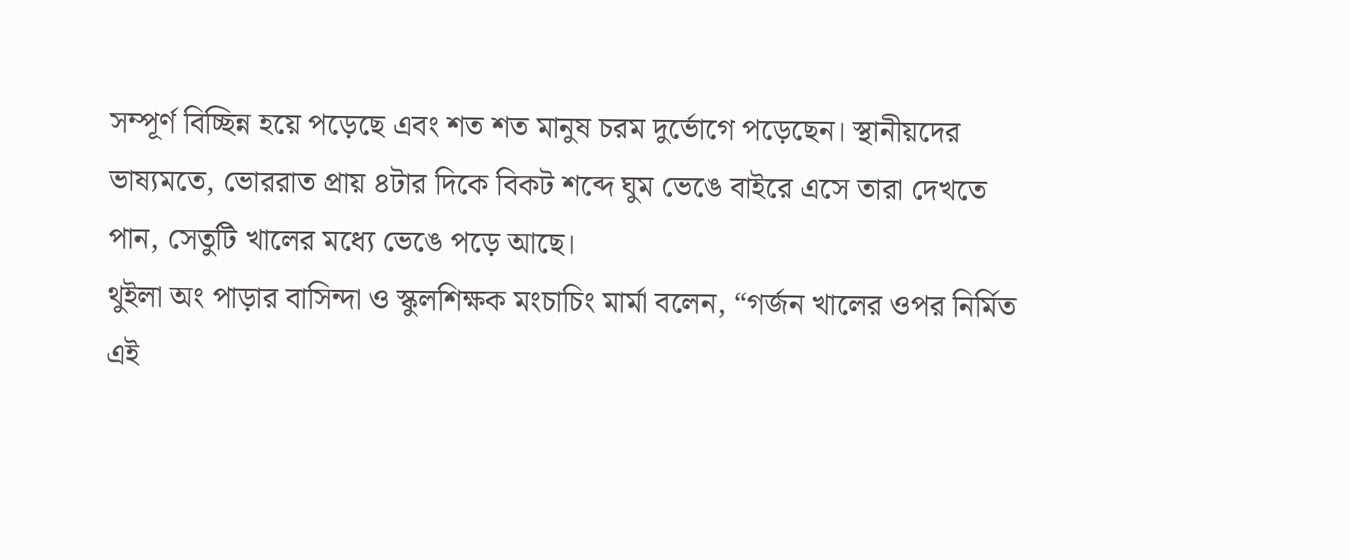সম্পূর্ণ বিচ্ছিন্ন হয়ে পড়েছে এবং শত শত মানুষ চরম দুর্ভোগে পড়েছেন। স্থানীয়দের ভাষ্যমতে, ভোররাত প্রায় ৪টার দিকে বিকট শব্দে ঘুম ভেঙে বাইরে এসে তারা দেখতে পান, সেতুটি খালের মধ্যে ভেঙে পড়ে আছে।
থুইলা অং পাড়ার বাসিন্দা ও স্কুলশিক্ষক মংচাচিং মার্মা বলেন, “গর্জন খালের ওপর নির্মিত এই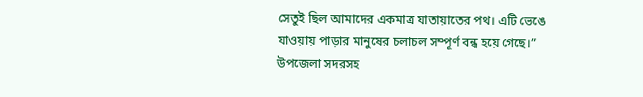সেতুই ছিল আমাদের একমাত্র যাতায়াতের পথ। এটি ভেঙে যাওয়ায় পাড়ার মানুষের চলাচল সম্পূর্ণ বন্ধ হয়ে গেছে।” উপজেলা সদরসহ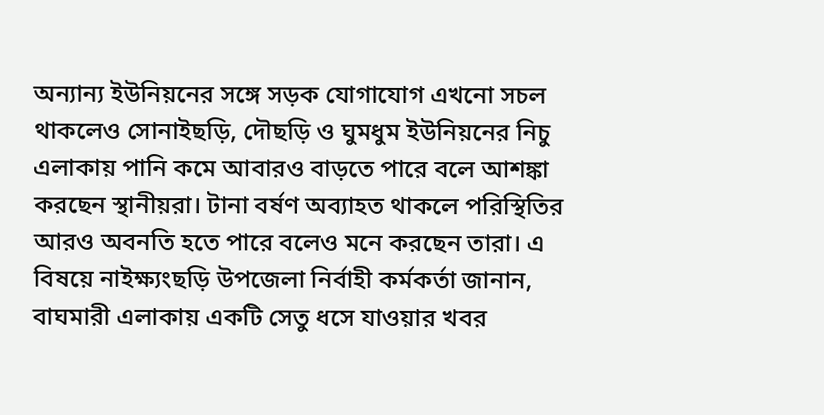অন্যান্য ইউনিয়নের সঙ্গে সড়ক যোগাযোগ এখনো সচল থাকলেও সোনাইছড়ি, দৌছড়ি ও ঘুমধুম ইউনিয়নের নিচু এলাকায় পানি কমে আবারও বাড়তে পারে বলে আশঙ্কা করছেন স্থানীয়রা। টানা বর্ষণ অব্যাহত থাকলে পরিস্থিতির আরও অবনতি হতে পারে বলেও মনে করছেন তারা। এ বিষয়ে নাইক্ষ্যংছড়ি উপজেলা নির্বাহী কর্মকর্তা জানান, বাঘমারী এলাকায় একটি সেতু ধসে যাওয়ার খবর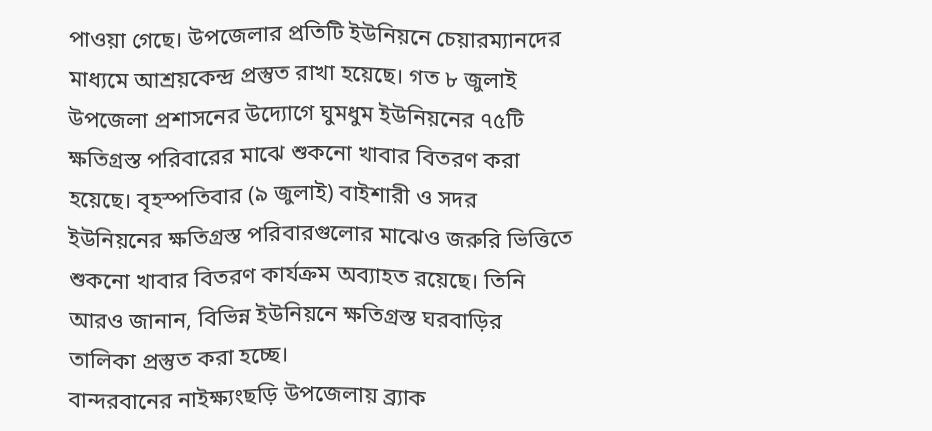পাওয়া গেছে। উপজেলার প্রতিটি ইউনিয়নে চেয়ারম্যানদের মাধ্যমে আশ্রয়কেন্দ্র প্রস্তুত রাখা হয়েছে। গত ৮ জুলাই উপজেলা প্রশাসনের উদ্যোগে ঘুমধুম ইউনিয়নের ৭৫টি ক্ষতিগ্রস্ত পরিবারের মাঝে শুকনো খাবার বিতরণ করা হয়েছে। বৃহস্পতিবার (৯ জুলাই) বাইশারী ও সদর ইউনিয়নের ক্ষতিগ্রস্ত পরিবারগুলোর মাঝেও জরুরি ভিত্তিতে শুকনো খাবার বিতরণ কার্যক্রম অব্যাহত রয়েছে। তিনি আরও জানান, বিভিন্ন ইউনিয়নে ক্ষতিগ্রস্ত ঘরবাড়ির তালিকা প্রস্তুত করা হচ্ছে।
বান্দরবানের নাইক্ষ্যংছড়ি উপজেলায় ব্র্যাক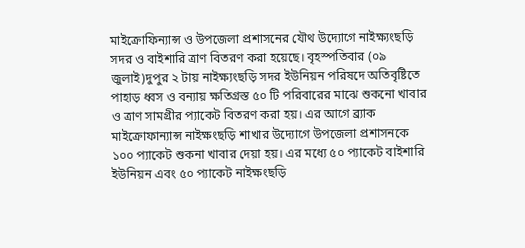মাইক্রোফিন্যান্স ও উপজেলা প্রশাসনের যৌথ উদ্যোগে নাইক্ষ্যংছড়ি সদর ও বাইশারি ত্রাণ বিতরণ করা হয়েছে। বৃহস্পতিবার (০৯ জুলাই)দুপুর ২ টায় নাইক্ষ্যংছড়ি সদর ইউনিয়ন পরিষদে অতিবৃষ্টিতে পাহাড় ধ্বস ও বন্যায় ক্ষতিগ্রস্ত ৫০ টি পরিবারের মাঝে শুকনো খাবার ও ত্রাণ সামগ্রীর প্যাকেট বিতরণ করা হয়। এর আগে ব্র্যাক মাইক্রোফান্যান্স নাইক্ষংছড়ি শাখার উদ্যোগে উপজেলা প্রশাসনকে ১০০ প্যাকেট শুকনা খাবার দেয়া হয়। এর মধ্যে ৫০ প্যাকেট বাইশারি ইউনিয়ন এবং ৫০ প্যাকেট নাইক্ষংছড়ি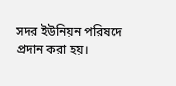সদর ইউনিয়ন পরিষদে প্রদান করা হয়।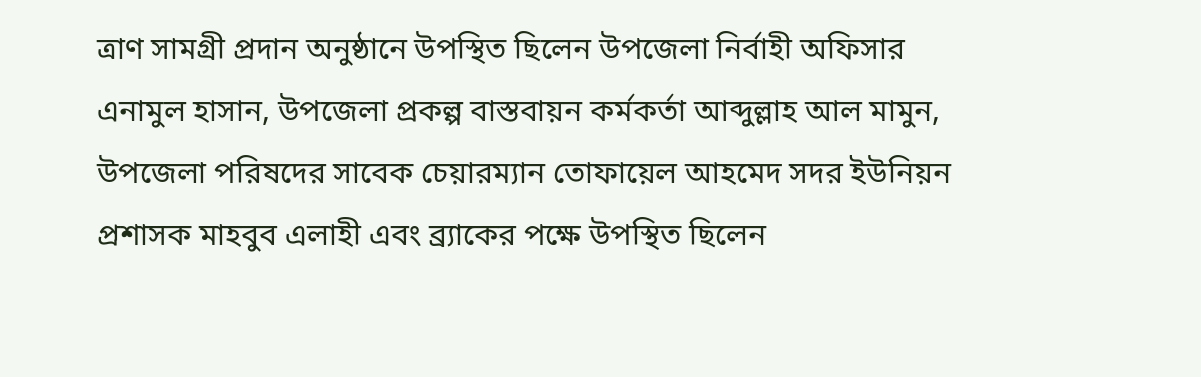ত্রাণ সামগ্রী প্রদান অনুষ্ঠানে উপস্থিত ছিলেন উপজেলা নির্বাহী অফিসার এনামুল হাসান, উপজেলা প্রকল্প বাস্তবায়ন কর্মকর্তা আব্দুল্লাহ আল মামুন, উপজেলা পরিষদের সাবেক চেয়ারম্যান তোফায়েল আহমেদ সদর ইউনিয়ন প্রশাসক মাহবুব এলাহী এবং ব্র্যাকের পক্ষে উপস্থিত ছিলেন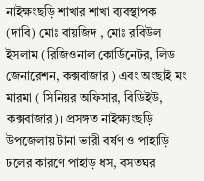নাইক্ষংছড়ি শাখার শাখা ব্যবস্থাপক (দাবি) মোঃ বায়জিদ , মোঃ রবিউল ইসলাম (রিজিওনাল কোর্ডিনেটর, লিড জেনারেশন, কক্সবাজার ) এবং অংছাই মং মারমা ( সিনিয়র অফিসার, বিডিইউ, কক্সবাজার)। প্রসঙ্গত নাইক্ষ্যংছড়ি উপজেলায় টানা ভারী বর্ষণ ও পাহাড়ি ঢলের কারণে পাহাড় ধস, বসতঘর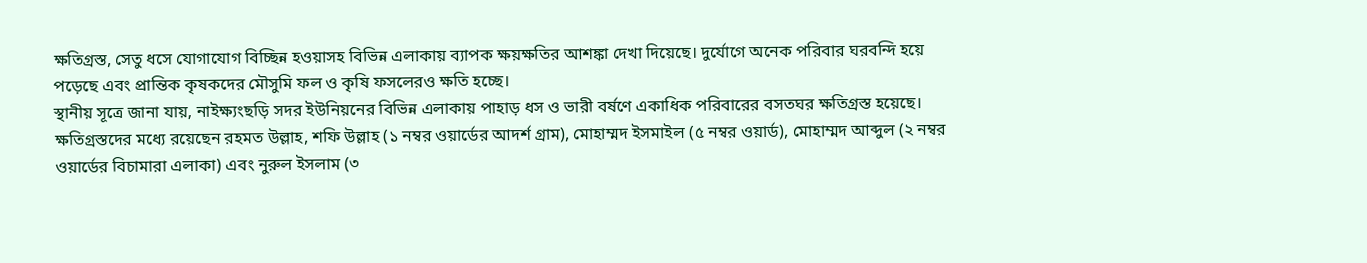ক্ষতিগ্রস্ত, সেতু ধসে যোগাযোগ বিচ্ছিন্ন হওয়াসহ বিভিন্ন এলাকায় ব্যাপক ক্ষয়ক্ষতির আশঙ্কা দেখা দিয়েছে। দুর্যোগে অনেক পরিবার ঘরবন্দি হয়ে পড়েছে এবং প্রান্তিক কৃষকদের মৌসুমি ফল ও কৃষি ফসলেরও ক্ষতি হচ্ছে।
স্থানীয় সূত্রে জানা যায়, নাইক্ষ্যংছড়ি সদর ইউনিয়নের বিভিন্ন এলাকায় পাহাড় ধস ও ভারী বর্ষণে একাধিক পরিবারের বসতঘর ক্ষতিগ্রস্ত হয়েছে। ক্ষতিগ্রস্তদের মধ্যে রয়েছেন রহমত উল্লাহ, শফি উল্লাহ (১ নম্বর ওয়ার্ডের আদর্শ গ্রাম), মোহাম্মদ ইসমাইল (৫ নম্বর ওয়ার্ড), মোহাম্মদ আব্দুল (২ নম্বর ওয়ার্ডের বিচামারা এলাকা) এবং নুরুল ইসলাম (৩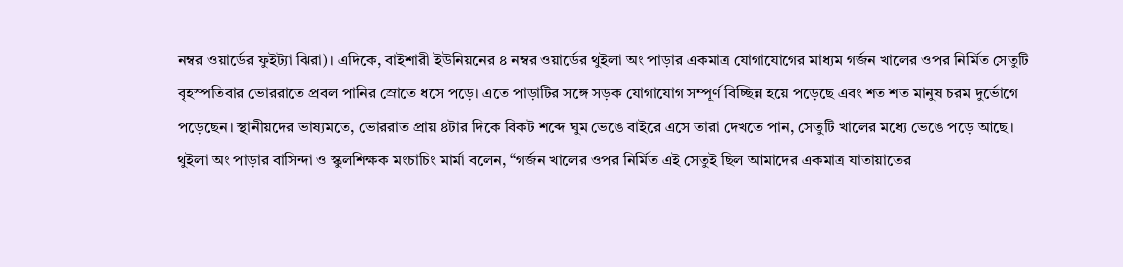নম্বর ওয়ার্ডের ফুইট্যা ঝিরা)। এদিকে, বাইশারী ইউনিয়নের ৪ নম্বর ওয়ার্ডের থুইলা অং পাড়ার একমাত্র যোগাযোগের মাধ্যম গর্জন খালের ওপর নির্মিত সেতুটি বৃহস্পতিবার ভোররাতে প্রবল পানির স্রোতে ধসে পড়ে। এতে পাড়াটির সঙ্গে সড়ক যোগাযোগ সম্পূর্ণ বিচ্ছিন্ন হয়ে পড়েছে এবং শত শত মানুষ চরম দুর্ভোগে পড়েছেন। স্থানীয়দের ভাষ্যমতে, ভোররাত প্রায় ৪টার দিকে বিকট শব্দে ঘুম ভেঙে বাইরে এসে তারা দেখতে পান, সেতুটি খালের মধ্যে ভেঙে পড়ে আছে।
থুইলা অং পাড়ার বাসিন্দা ও স্কুলশিক্ষক মংচাচিং মার্মা বলেন, “গর্জন খালের ওপর নির্মিত এই সেতুই ছিল আমাদের একমাত্র যাতায়াতের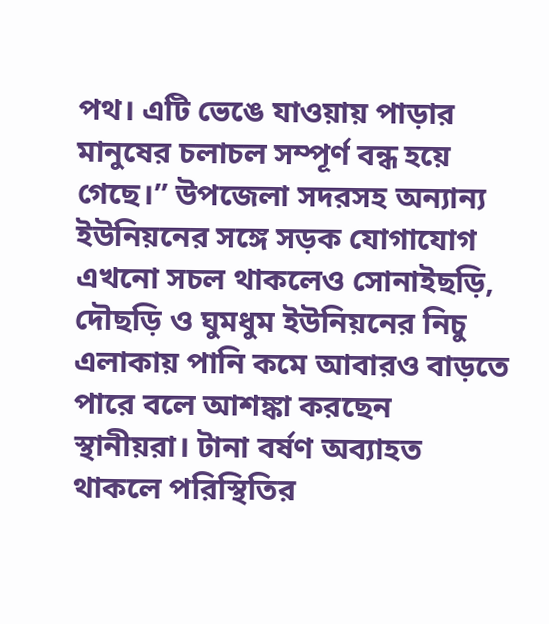পথ। এটি ভেঙে যাওয়ায় পাড়ার মানুষের চলাচল সম্পূর্ণ বন্ধ হয়ে গেছে।” উপজেলা সদরসহ অন্যান্য ইউনিয়নের সঙ্গে সড়ক যোগাযোগ এখনো সচল থাকলেও সোনাইছড়ি, দৌছড়ি ও ঘুমধুম ইউনিয়নের নিচু এলাকায় পানি কমে আবারও বাড়তে পারে বলে আশঙ্কা করছেন স্থানীয়রা। টানা বর্ষণ অব্যাহত থাকলে পরিস্থিতির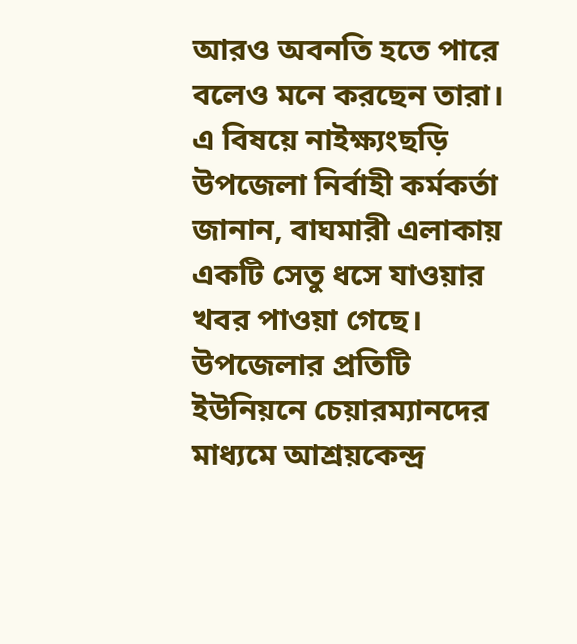আরও অবনতি হতে পারে বলেও মনে করছেন তারা। এ বিষয়ে নাইক্ষ্যংছড়ি উপজেলা নির্বাহী কর্মকর্তা জানান, বাঘমারী এলাকায় একটি সেতু ধসে যাওয়ার খবর পাওয়া গেছে। উপজেলার প্রতিটি ইউনিয়নে চেয়ারম্যানদের মাধ্যমে আশ্রয়কেন্দ্র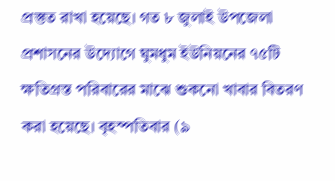প্রস্তুত রাখা হয়েছে। গত ৮ জুলাই উপজেলা প্রশাসনের উদ্যোগে ঘুমধুম ইউনিয়নের ৭৫টি ক্ষতিগ্রস্ত পরিবারের মাঝে শুকনো খাবার বিতরণ করা হয়েছে। বৃহস্পতিবার (৯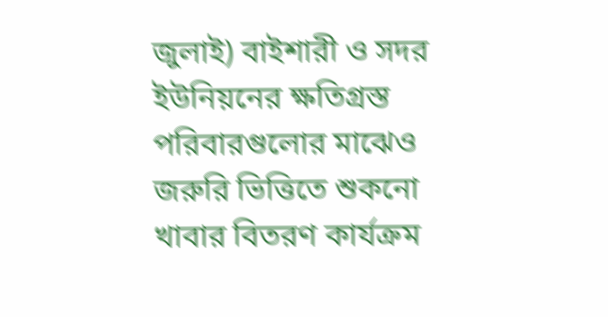জুলাই) বাইশারী ও সদর ইউনিয়নের ক্ষতিগ্রস্ত পরিবারগুলোর মাঝেও জরুরি ভিত্তিতে শুকনো খাবার বিতরণ কার্যক্রম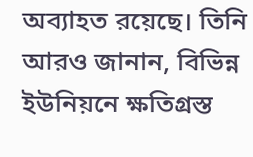অব্যাহত রয়েছে। তিনি আরও জানান, বিভিন্ন ইউনিয়নে ক্ষতিগ্রস্ত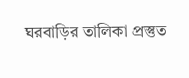ঘরবাড়ির তালিকা প্রস্তুত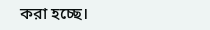করা হচ্ছে।